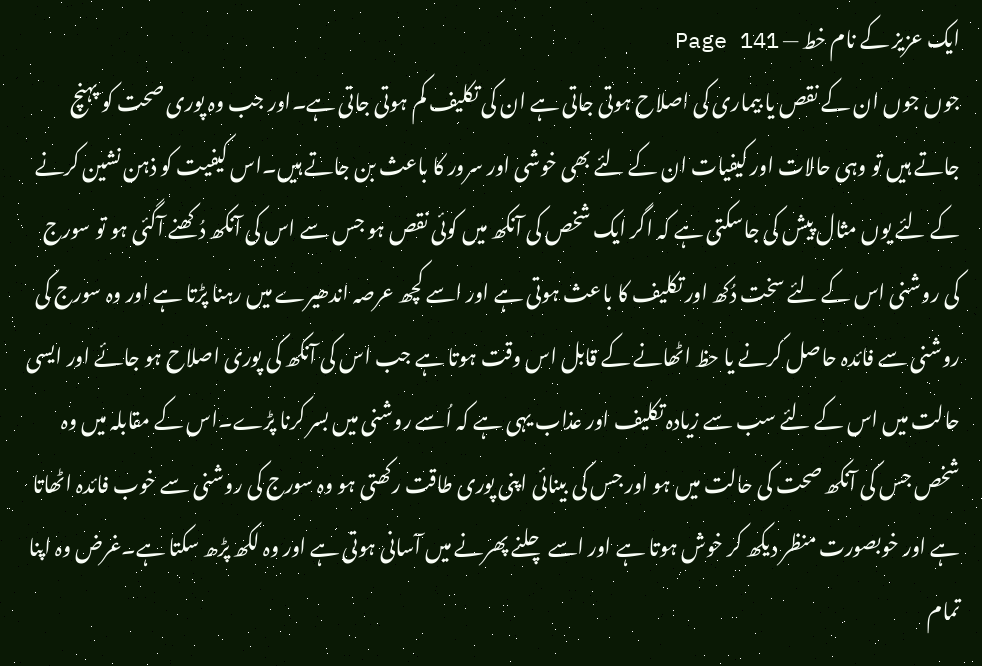ایک عزیز کے نام خط — Page 141
جوں جوں ان کے نقص یا بیماری کی اصلاح ہوتی جاتی ہے ان کی تکلیف کم ہوتی جاتی ہے۔اور جب وہ پوری صحت کو پہنچ جاتے ہیں تو وہی حالات اور کیفیات ان کے لئے بھی خوشی اور سرور کا باعث بن جاتے ہیں۔اس کیفیت کو ذہن نشین کرنے کے لئے یوں مثال پیش کی جاسکتی ہے کہ اگر ایک شخص کی آنکھ میں کوئی نقص ہو جس سے اس کی آنکھ دُکھنے آگئی ہو تو سورج کی روشنی اس کے لئے سخت دُکھ اور تکلیف کا باعث ہوتی ہے اور اسے کچھ عرصہ اندھیرے میں رہنا پڑتا ہے اور وہ سورج کی روشنی سے فائدہ حاصل کرنے یا حظ اٹھانے کے قابل اس وقت ہوتا ہے جب اس کی آنکھ کی پوری اصلاح ہو جائے اور ایسی حالت میں اس کے لئے سب سے زیادہ تکلیف اور عذاب یہی ہے کہ اُسے روشنی میں بسر کرنا پڑے۔اس کے مقابلہ میں وہ شخص جس کی آنکھ صحت کی حالت میں ہو اور جس کی بینائی اپنی پوری طاقت رکھتی ہو وہ سورج کی روشنی سے خوب فائدہ اٹھاتا ہے اور خوبصورت منظر دیکھ کر خوش ہوتا ہے اور اسے چلنے پھرنے میں آسانی ہوتی ہے اور وہ لکھ پڑھ سکتا ہے۔غرض وہ اپنا تمام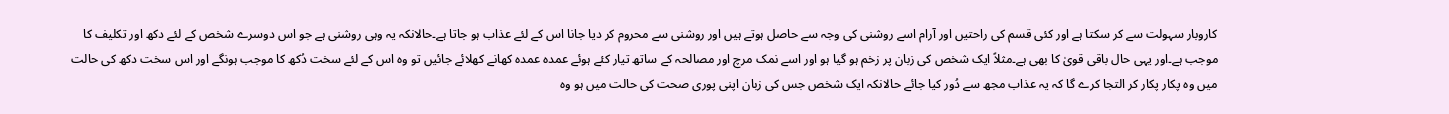کاروبار سہولت سے کر سکتا ہے اور کئی قسم کی راحتیں اور آرام اسے روشنی کی وجہ سے حاصل ہوتے ہیں اور روشنی سے محروم کر دیا جانا اس کے لئے عذاب ہو جاتا ہے۔حالانکہ یہ وہی روشنی ہے جو اس دوسرے شخص کے لئے دکھ اور تکلیف کا موجب ہے۔اور یہی حال باقی قویٰ کا بھی ہے۔مثلاً ایک شخص کی زبان پر زخم ہو گیا ہو اور اسے نمک مرچ اور مصالحہ کے ساتھ تیار کئے ہوئے عمدہ عمدہ کھانے کھلائے جائیں تو وہ اس کے لئے سخت دُکھ کا موجب ہونگے اور اس سخت دکھ کی حالت میں وہ پکار پکار کر التجا کرے گا کہ یہ عذاب مجھ سے دُور کیا جائے حالانکہ ایک شخص جس کی زبان اپنی پوری صحت کی حالت میں ہو وہ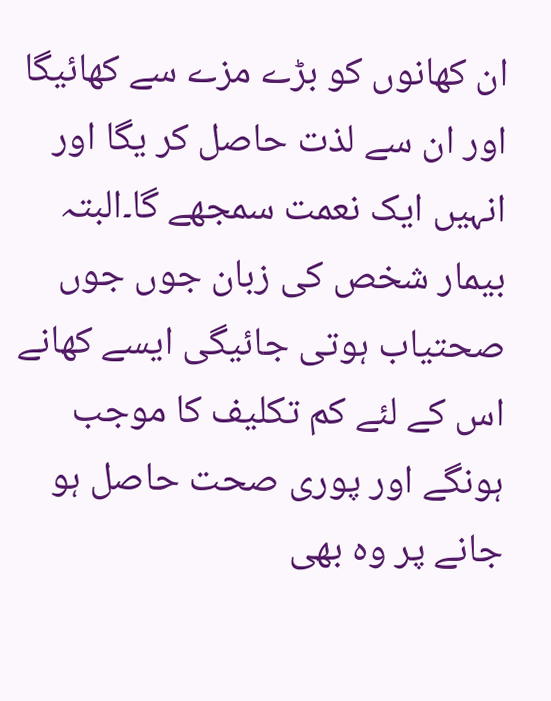ان کھانوں کو بڑے مزے سے کھائیگا اور ان سے لذت حاصل کر یگا اور انہیں ایک نعمت سمجھے گا۔البتہ بیمار شخص کی زبان جوں جوں صحتیاب ہوتی جائیگی ایسے کھانے اس کے لئے کم تکلیف کا موجب ہونگے اور پوری صحت حاصل ہو جانے پر وہ بھی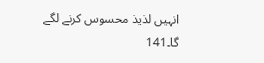انہیں لذیذ محسوس کرنے لگے گا۔141